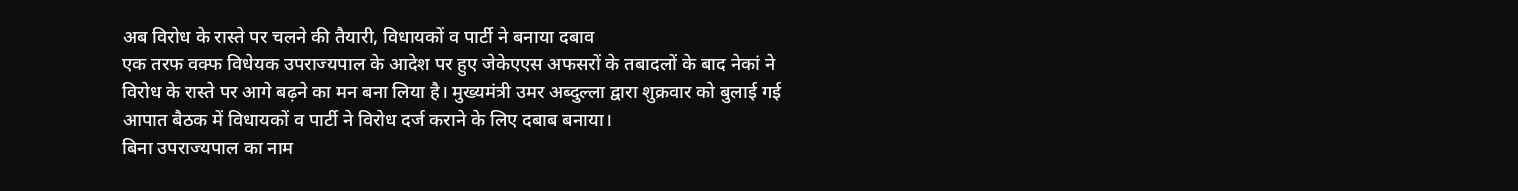अब विरोध के रास्ते पर चलने की तैयारी, विधायकों व पार्टी ने बनाया दबाव
एक तरफ वक्फ विधेयक उपराज्यपाल के आदेश पर हुए जेकेएएस अफसरों के तबादलों के बाद नेकां ने विरोध के रास्ते पर आगे बढ़ने का मन बना लिया है। मुख्यमंत्री उमर अब्दुल्ला द्वारा शुक्रवार को बुलाई गई आपात बैठक में विधायकों व पार्टी ने विरोध दर्ज कराने के लिए दबाब बनाया।
बिना उपराज्यपाल का नाम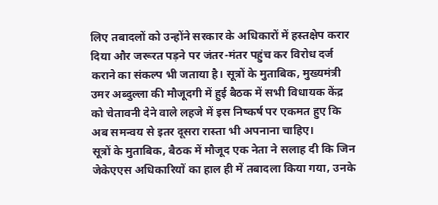लिए तबादलों को उन्होंने सरकार के अधिकारों में हस्तक्षेप करार दिया और जरूरत पड़ने पर जंतर-मंतर पहुंच कर विरोध दर्ज कराने का संकल्प भी जताया है। सूत्रों के मुताबिक, मुख्यमंत्री उमर अब्दुल्ला की मौजूदगी में हुई बैठक में सभी विधायक केंद्र को चेतावनी देने वाले लहजे में इस निष्कर्ष पर एकमत हुए कि अब समन्वय से इतर दूसरा रास्ता भी अपनाना चाहिए।
सूत्रों के मुताबिक, बैठक में मौजूद एक नेता ने सलाह दी कि जिन जेकेएएस अधिकारियों का हाल ही में तबादला किया गया, उनके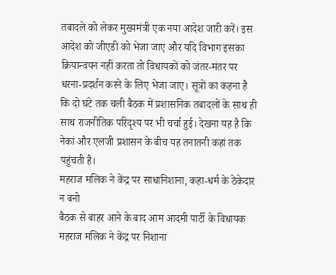तबादले को लेकर मुख्यमंत्री एक नया आदेश जारी करें। इस आदेश को जीएडी को भेजा जाए और यदि विभाग इसका क्रियान्वयन नहीं करता तो विधायकों को जंतर-मंतर पर धरना-प्रदर्शन करने के लिए भेजा जाए। सूत्रों का कहना है कि दो घंटे तक चली बैठक में प्रशासनिक तबादलों के साथ ही साथ राजनीतिक परिदृश्य पर भी चर्चा हुई। देखना यह है कि नेकां और एलजी प्रशासन के बीच यह तनातनी कहां तक पहुंचती है।
महराज मलिक ने केंद्र पर साधानिशाना, कहा-धर्म के ठेकेदार न बनो
बैठक से बाहर आने के बाद आम आदमी पार्टी के विधायक महराज मलिक ने केंद्र पर निशाना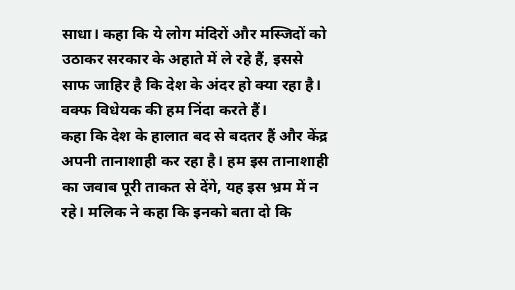साधा। कहा कि ये लोग मंदिरों और मस्जिदों को उठाकर सरकार के अहाते में ले रहे हैं, इससे साफ जाहिर है कि देश के अंदर हो क्या रहा है। वक्फ विधेयक की हम निंदा करते हैं।
कहा कि देश के हालात बद से बदतर हैं और केंद्र अपनी तानाशाही कर रहा है। हम इस तानाशाही का जवाब पूरी ताकत से देंगे, यह इस भ्रम में न रहे। मलिक ने कहा कि इनको बता दो कि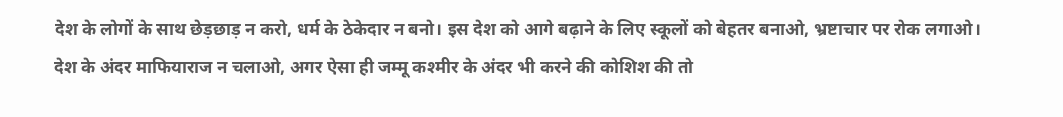देश के लोगों के साथ छेड़छाड़ न करो, धर्म के ठेकेदार न बनो। इस देश को आगे बढ़ाने के लिए स्कूलों को बेहतर बनाओ, भ्रष्टाचार पर रोक लगाओ। देश के अंदर माफियाराज न चलाओ, अगर ऐसा ही जम्मू कश्मीर के अंदर भी करने की कोशिश की तो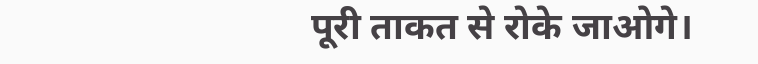पूरी ताकत से रोके जाओगे।